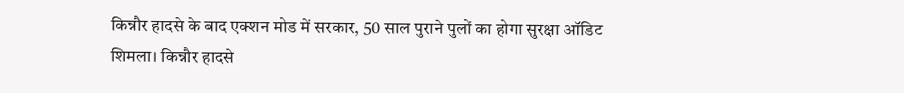किन्नौर हादसे के बाद एक्शन मोड में सरकार, 50 साल पुराने पुलों का होगा सुरक्षा ऑडिट
शिमला। किन्नौर हादसे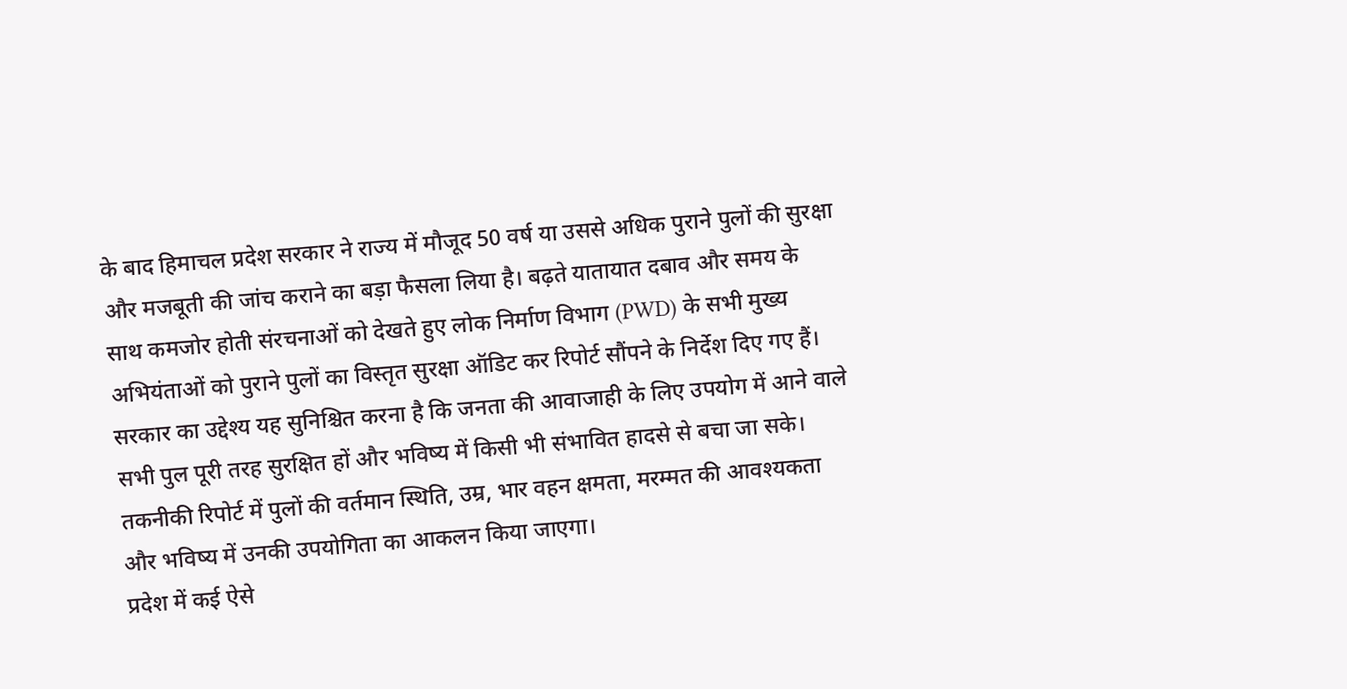के बाद हिमाचल प्रदेश सरकार ने राज्य में मौजूद 50 वर्ष या उससे अधिक पुराने पुलों की सुरक्षा और मजबूती की जांच कराने का बड़ा फैसला लिया है। बढ़ते यातायात दबाव और समय के साथ कमजोर होती संरचनाओं को देखते हुए लोक निर्माण विभाग (PWD) के सभी मुख्य अभियंताओं को पुराने पुलों का विस्तृत सुरक्षा ऑडिट कर रिपोर्ट सौंपने के निर्देश दिए गए हैं।
सरकार का उद्देश्य यह सुनिश्चित करना है कि जनता की आवाजाही के लिए उपयोग में आने वाले सभी पुल पूरी तरह सुरक्षित हों और भविष्य में किसी भी संभावित हादसे से बचा जा सके। तकनीकी रिपोर्ट में पुलों की वर्तमान स्थिति, उम्र, भार वहन क्षमता, मरम्मत की आवश्यकता और भविष्य में उनकी उपयोगिता का आकलन किया जाएगा।
प्रदेश में कई ऐसे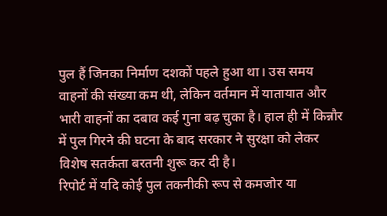पुल हैं जिनका निर्माण दशकों पहले हुआ था। उस समय वाहनों की संख्या कम थी, लेकिन वर्तमान में यातायात और भारी वाहनों का दबाव कई गुना बढ़ चुका है। हाल ही में किन्नौर में पुल गिरने की घटना के बाद सरकार ने सुरक्षा को लेकर विशेष सतर्कता बरतनी शुरू कर दी है।
रिपोर्ट में यदि कोई पुल तकनीकी रूप से कमजोर या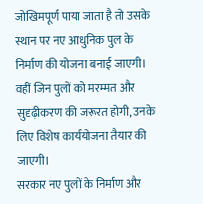जोखिमपूर्ण पाया जाता है तो उसके स्थान पर नए आधुनिक पुल के निर्माण की योजना बनाई जाएगी। वहीं जिन पुलों को मरम्मत और सुदृढ़ीकरण की जरूरत होगी, उनके लिए विशेष कार्ययोजना तैयार की जाएगी।
सरकार नए पुलों के निर्माण और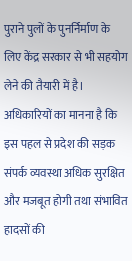पुराने पुलों के पुनर्निर्माण के लिए केंद्र सरकार से भी सहयोग लेने की तैयारी में है। अधिकारियों का मानना है कि इस पहल से प्रदेश की सड़क संपर्क व्यवस्था अधिक सुरक्षित और मजबूत होगी तथा संभावित हादसों की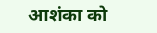आशंका को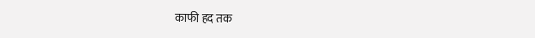काफी हद तक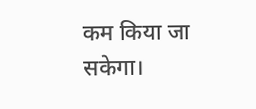कम किया जा सकेगा।